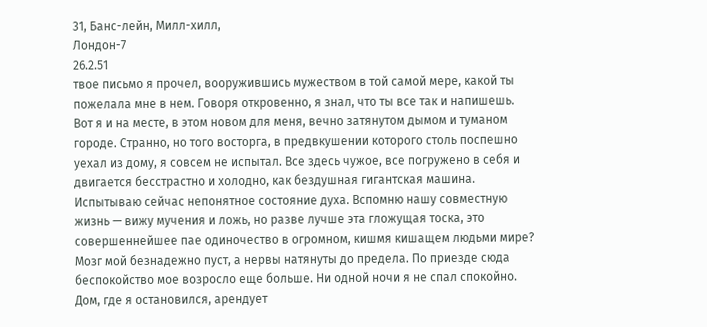31, Банс-лейн, Милл-хилл,
Лондон-7
26.2.51
твое письмо я прочел, вооружившись мужеством в той самой мере, какой ты пожелала мне в нем. Говоря откровенно, я знал, что ты все так и напишешь.
Вот я и на месте, в этом новом для меня, вечно затянутом дымом и туманом городе. Странно, но того восторга, в предвкушении которого столь поспешно уехал из дому, я совсем не испытал. Все здесь чужое, все погружено в себя и двигается бесстрастно и холодно, как бездушная гигантская машина.
Испытываю сейчас непонятное состояние духа. Вспомню нашу совместную жизнь — вижу мучения и ложь, но разве лучше эта гложущая тоска, это совершеннейшее пае одиночество в огромном, кишмя кишащем людьми мире? Мозг мой безнадежно пуст, а нервы натянуты до предела. По приезде сюда беспокойство мое возросло еще больше. Ни одной ночи я не спал спокойно. Дом, где я остановился, арендует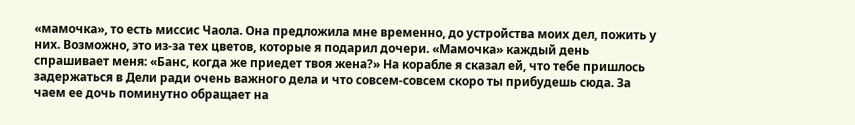«мамочка», то есть миссис Чаола. Она предложила мне временно, до устройства моих дел, пожить у них. Возможно, это из-за тех цветов, которые я подарил дочери. «Мамочка» каждый день спрашивает меня: «Банс, когда же приедет твоя жена?» На корабле я сказал ей, что тебе пришлось задержаться в Дели ради очень важного дела и что совсем-совсем скоро ты прибудешь сюда. За чаем ее дочь поминутно обращает на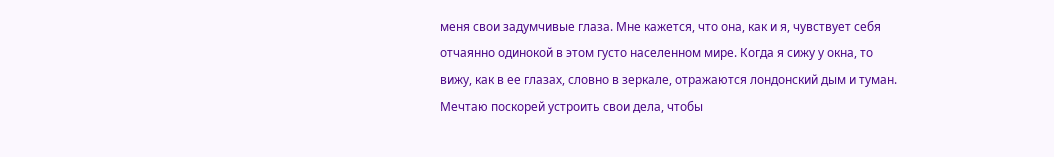меня свои задумчивые глаза. Мне кажется, что она, как и я, чувствует себя отчаянно одинокой в этом густо населенном мире. Когда я сижу у окна, то вижу, как в ее глазах, словно в зеркале, отражаются лондонский дым и туман.
Мечтаю поскорей устроить свои дела, чтобы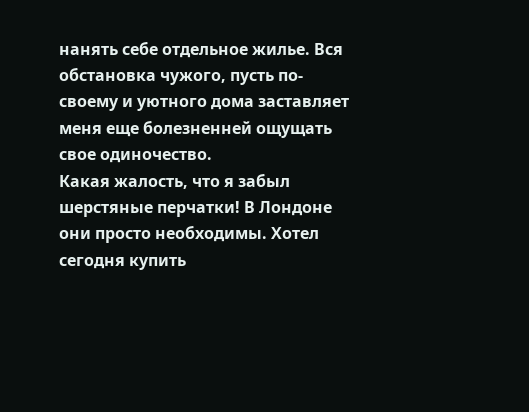нанять себе отдельное жилье. Вся обстановка чужого, пусть по-своему и уютного дома заставляет меня еще болезненней ощущать свое одиночество.
Какая жалость, что я забыл шерстяные перчатки! В Лондоне они просто необходимы. Хотел сегодня купить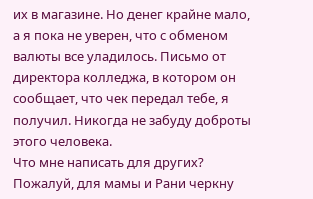их в магазине. Но денег крайне мало, а я пока не уверен, что с обменом валюты все уладилось. Письмо от директора колледжа, в котором он сообщает, что чек передал тебе, я получил. Никогда не забуду доброты этого человека.
Что мне написать для других? Пожалуй, для мамы и Рани черкну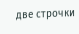две строчки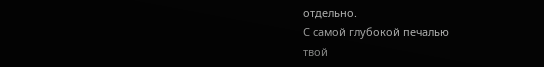отдельно.
С самой глубокой печалью
твой